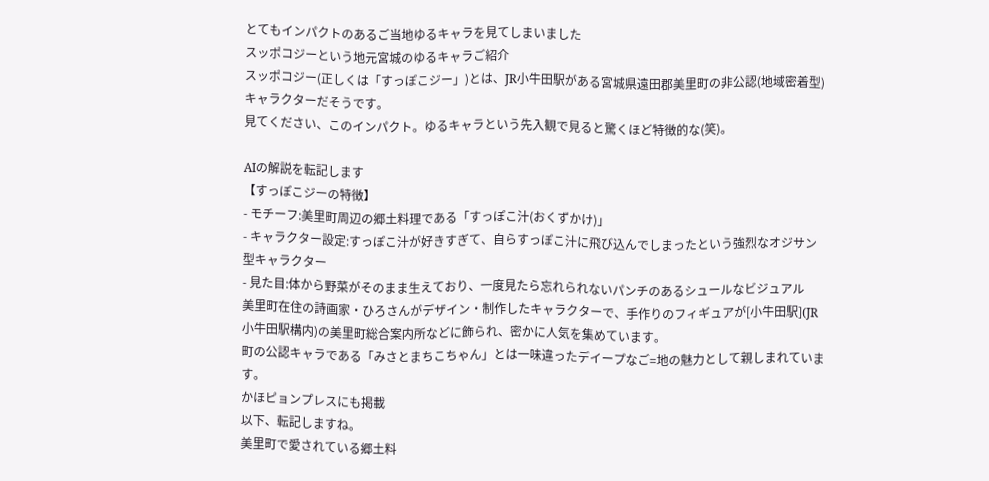とてもインパクトのあるご当地ゆるキャラを見てしまいました
スッポコジーという地元宮城のゆるキャラご紹介
スッポコジー(正しくは「すっぽこジー」)とは、JR小牛田駅がある宮城県遠田郡美里町の非公認(地域密着型)キャラクターだそうです。
見てください、このインパクト。ゆるキャラという先入観で見ると驚くほど特徴的な(笑)。

AIの解説を転記します
【すっぽこジーの特徴】
- モチーフ:美里町周辺の郷土料理である「すっぽこ汁(おくずかけ)」
- キャラクター設定:すっぽこ汁が好きすぎて、自らすっぽこ汁に飛び込んでしまったという強烈なオジサン型キャラクター
- 見た目:体から野菜がそのまま生えており、一度見たら忘れられないパンチのあるシュールなビジュアル
美里町在住の詩画家・ひろさんがデザイン・制作したキャラクターで、手作りのフィギュアが[小牛田駅](JR小牛田駅構内)の美里町総合案内所などに飾られ、密かに人気を集めています。
町の公認キャラである「みさとまちこちゃん」とは一味違ったデイープなご=地の魅力として親しまれています。
かほピョンプレスにも掲載
以下、転記しますね。
美里町で愛されている郷土料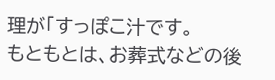理が「すっぽこ汁です。
もともとは、お葬式などの後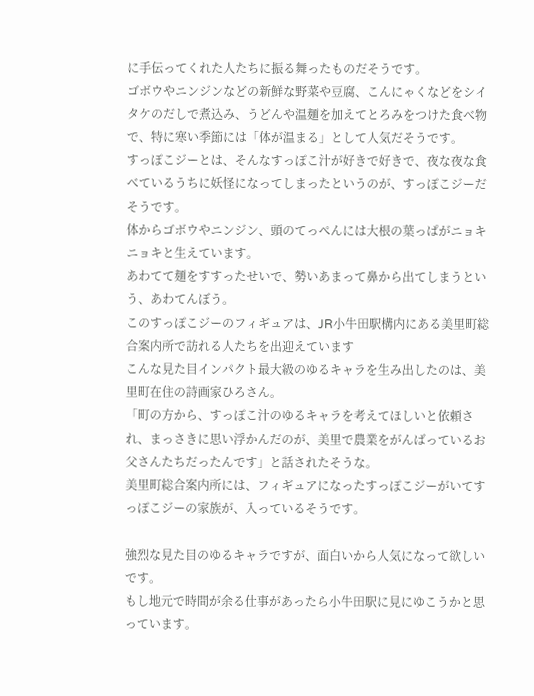に手伝ってくれた人たちに振る舞ったものだそうです。
ゴボウやニンジンなどの新鮮な野菜や豆腐、こんにゃくなどをシイタケのだしで煮込み、うどんや温麺を加えてとろみをつけた食べ物で、特に寒い季節には「体が温まる」として人気だそうです。
すっぽこジーとは、そんなすっぽこ汁が好きで好きで、夜な夜な食べているうちに妖怪になってしまったというのが、すっぽこジーだそうです。
体からゴボウやニンジン、頭のてっぺんには大根の葉っぱがニョキニョキと生えています。
あわてて麺をすすったせいで、勢いあまって鼻から出てしまうという、あわてんぼう。
このすっぽこジーのフィギュアは、JR小牛田駅構内にある美里町総合案内所で訪れる人たちを出迎えています
こんな見た目インパクト最大級のゆるキャラを生み出したのは、美里町在住の詩画家ひろさん。
「町の方から、すっぽこ汁のゆるキャラを考えてほしいと依頼され、まっさきに思い浮かんだのが、美里で農業をがんばっているお父さんたちだったんです」と話されたそうな。
美里町総合案内所には、フィギュアになったすっぽこジーがいてすっぽこジーの家族が、入っているそうです。

強烈な見た目のゆるキャラですが、面白いから人気になって欲しいです。
もし地元で時間が余る仕事があったら小牛田駅に見にゆこうかと思っています。